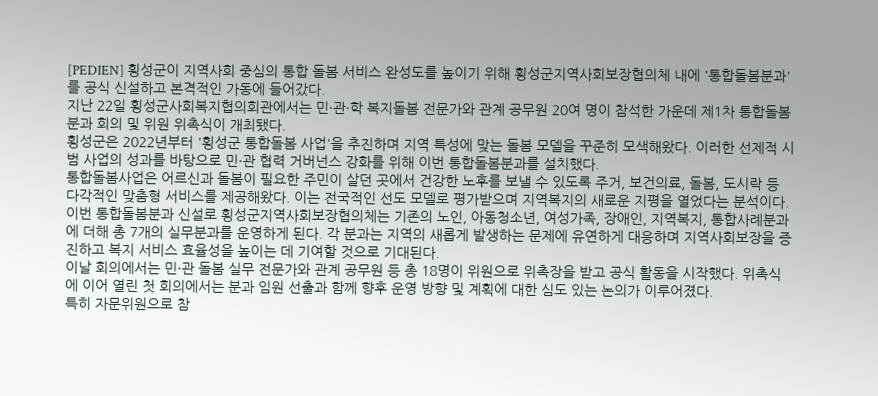[PEDIEN] 횡성군이 지역사회 중심의 통합 돌봄 서비스 완성도를 높이기 위해 횡성군지역사회보장협의체 내에 '통합돌봄분과'를 공식 신설하고 본격적인 가동에 들어갔다.
지난 22일 횡성군사회복지협의회관에서는 민·관·학 복지돌봄 전문가와 관계 공무원 20여 명이 참석한 가운데 제1차 통합돌봄분과 회의 및 위원 위촉식이 개최됐다.
횡성군은 2022년부터 '횡성군 통합돌봄 사업'을 추진하며 지역 특성에 맞는 돌봄 모델을 꾸준히 모색해왔다. 이러한 선제적 시범 사업의 성과를 바탕으로 민·관 협력 거버넌스 강화를 위해 이번 통합돌봄분과를 설치했다.
통합돌봄사업은 어르신과 돌봄이 필요한 주민이 살던 곳에서 건강한 노후를 보낼 수 있도록 주거, 보건의료, 돌봄, 도시락 등 다각적인 맞춤형 서비스를 제공해왔다. 이는 전국적인 선도 모델로 평가받으며 지역복지의 새로운 지평을 열었다는 분석이다.
이번 통합돌봄분과 신설로 횡성군지역사회보장협의체는 기존의 노인, 아동청소년, 여성가족, 장애인, 지역복지, 통합사례분과에 더해 총 7개의 실무분과를 운영하게 된다. 각 분과는 지역의 새롭게 발생하는 문제에 유연하게 대응하며 지역사회보장을 증진하고 복지 서비스 효율성을 높이는 데 기여할 것으로 기대된다.
이날 회의에서는 민·관 돌봄 실무 전문가와 관계 공무원 등 총 18명이 위원으로 위촉장을 받고 공식 활동을 시작했다. 위촉식에 이어 열린 첫 회의에서는 분과 임원 선출과 함께 향후 운영 방향 및 계획에 대한 심도 있는 논의가 이루어졌다.
특히 자문위원으로 참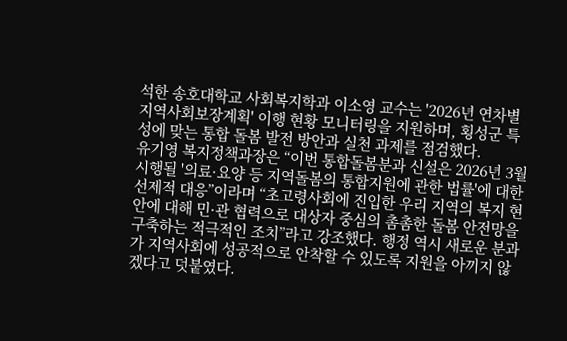석한 송호대학교 사회복지학과 이소영 교수는 '2026년 연차별 지역사회보장계획' 이행 현황 모니터링을 지원하며, 횡성군 특성에 맞는 통합 돌봄 발전 방안과 실천 과제를 점검했다.
유기영 복지정책과장은 “이번 통합돌봄분과 신설은 2026년 3월 시행될 '의료·요양 등 지역돌봄의 통합지원에 관한 법률'에 대한 선제적 대응”이라며 “초고령사회에 진입한 우리 지역의 복지 현안에 대해 민·관 협력으로 대상자 중심의 촘촘한 돌봄 안전망을 구축하는 적극적인 조치”라고 강조했다. 행정 역시 새로운 분과가 지역사회에 성공적으로 안착할 수 있도록 지원을 아끼지 않겠다고 덧붙였다.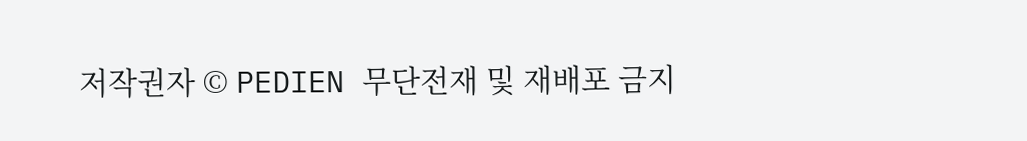저작권자 © PEDIEN 무단전재 및 재배포 금지